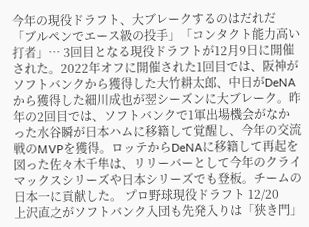今年の現役ドラフト、大ブレークするのはだれだ 「ブルペンでエース級の投手」「コンタクト能力高い打者」… 3回目となる現役ドラフトが12月9日に開催された。2022年オフに開催された1回目では、阪神がソフトバンクから獲得した大竹耕太郎、中日がDeNAから獲得した細川成也が翌シーズンに大ブレーク。昨年の2回目では、ソフトバンクで1軍出場機会がなかった水谷瞬が日本ハムに移籍して覚醒し、今年の交流戦のMVPを獲得。ロッテからDeNAに移籍して再起を図った佐々木千隼は、リリーバーとして今年のクライマックスシリーズや日本シリーズでも登板。チームの日本一に貢献した。 プロ野球現役ドラフト 12/20
上沢直之がソフトバンク入団も先発入りは「狭き門」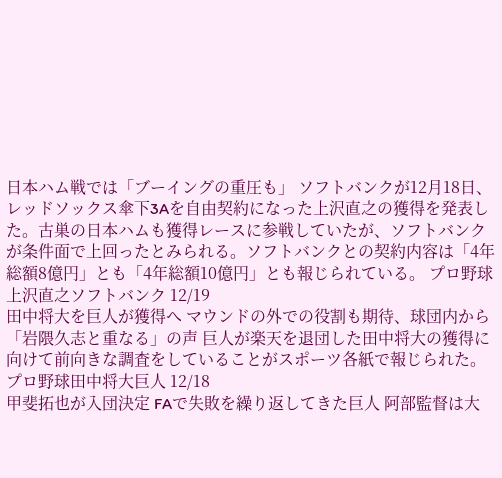日本ハム戦では「ブーイングの重圧も」 ソフトバンクが12月18日、レッドソックス傘下3Aを自由契約になった上沢直之の獲得を発表した。古巣の日本ハムも獲得レースに参戦していたが、ソフトバンクが条件面で上回ったとみられる。ソフトバンクとの契約内容は「4年総額8億円」とも「4年総額10億円」とも報じられている。 プロ野球上沢直之ソフトバンク 12/19
田中将大を巨人が獲得へ マウンドの外での役割も期待、球団内から「岩隈久志と重なる」の声 巨人が楽天を退団した田中将大の獲得に向けて前向きな調査をしていることがスポーツ各紙で報じられた。 プロ野球田中将大巨人 12/18
甲斐拓也が入団決定 FAで失敗を繰り返してきた巨人 阿部監督は大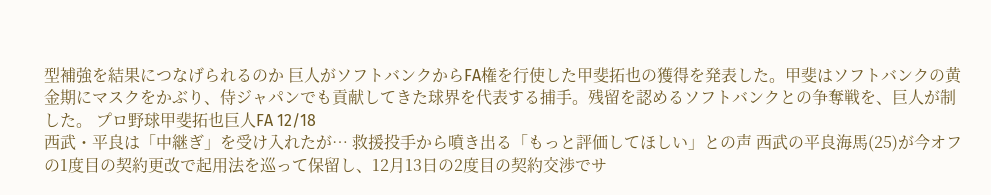型補強を結果につなげられるのか 巨人がソフトバンクからFA権を行使した甲斐拓也の獲得を発表した。甲斐はソフトバンクの黄金期にマスクをかぶり、侍ジャパンでも貢献してきた球界を代表する捕手。残留を認めるソフトバンクとの争奪戦を、巨人が制した。 プロ野球甲斐拓也巨人FA 12/18
西武・平良は「中継ぎ」を受け入れたが… 救援投手から噴き出る「もっと評価してほしい」との声 西武の平良海馬(25)が今オフの1度目の契約更改で起用法を巡って保留し、12月13日の2度目の契約交渉でサ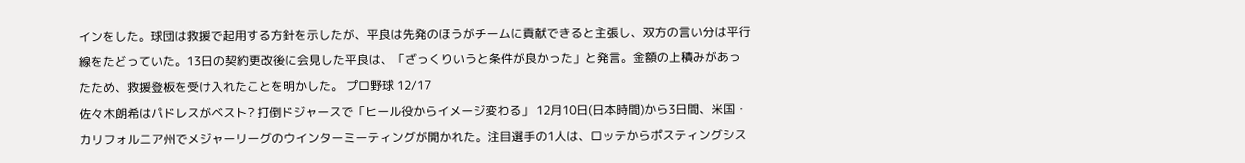インをした。球団は救援で起用する方針を示したが、平良は先発のほうがチームに貢献できると主張し、双方の言い分は平行線をたどっていた。13日の契約更改後に会見した平良は、「ざっくりいうと条件が良かった」と発言。金額の上積みがあったため、救援登板を受け入れたことを明かした。 プロ野球 12/17
佐々木朗希はパドレスがベスト? 打倒ドジャースで「ヒール役からイメージ変わる」 12月10日(日本時間)から3日間、米国・カリフォルニア州でメジャーリーグのウインターミーティングが開かれた。注目選手の1人は、ロッテからポスティングシス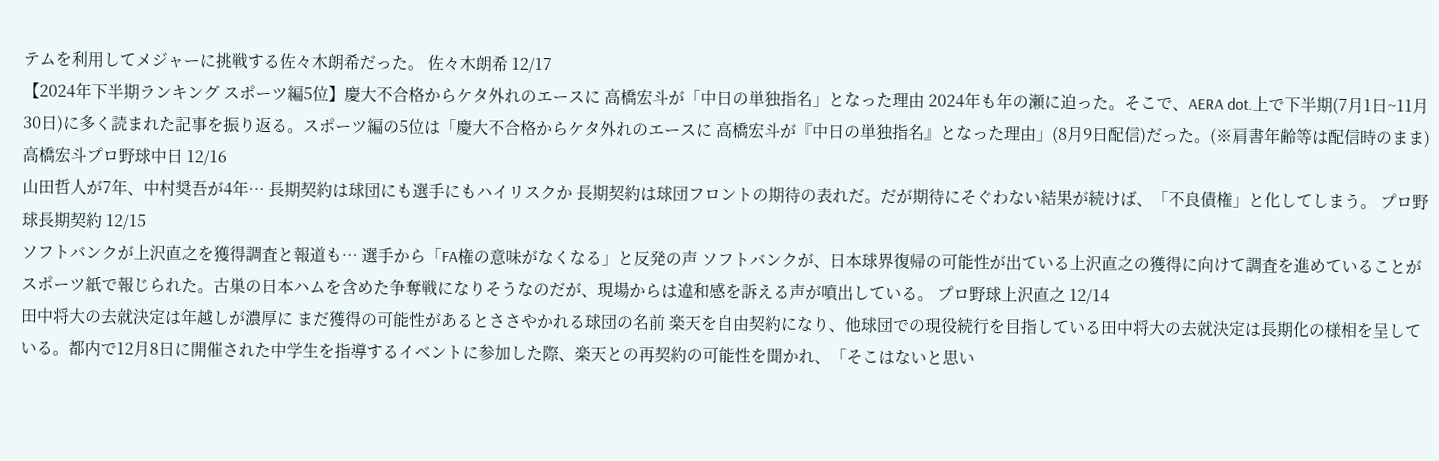テムを利用してメジャーに挑戦する佐々木朗希だった。 佐々木朗希 12/17
【2024年下半期ランキング スポーツ編5位】慶大不合格からケタ外れのエースに 高橋宏斗が「中日の単独指名」となった理由 2024年も年の瀬に迫った。そこで、AERA dot.上で下半期(7月1日~11月30日)に多く読まれた記事を振り返る。スポーツ編の5位は「慶大不合格からケタ外れのエースに 高橋宏斗が『中日の単独指名』となった理由」(8月9日配信)だった。(※肩書年齢等は配信時のまま) 高橋宏斗プロ野球中日 12/16
山田哲人が7年、中村奨吾が4年… 長期契約は球団にも選手にもハイリスクか 長期契約は球団フロントの期待の表れだ。だが期待にそぐわない結果が続けば、「不良債権」と化してしまう。 プロ野球長期契約 12/15
ソフトバンクが上沢直之を獲得調査と報道も… 選手から「FA権の意味がなくなる」と反発の声 ソフトバンクが、日本球界復帰の可能性が出ている上沢直之の獲得に向けて調査を進めていることがスポーツ紙で報じられた。古巣の日本ハムを含めた争奪戦になりそうなのだが、現場からは違和感を訴える声が噴出している。 プロ野球上沢直之 12/14
田中将大の去就決定は年越しが濃厚に まだ獲得の可能性があるとささやかれる球団の名前 楽天を自由契約になり、他球団での現役続行を目指している田中将大の去就決定は長期化の様相を呈している。都内で12月8日に開催された中学生を指導するイベントに参加した際、楽天との再契約の可能性を聞かれ、「そこはないと思い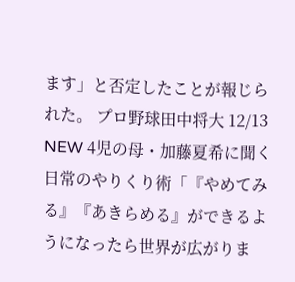ます」と否定したことが報じられた。 プロ野球田中将大 12/13
NEW 4児の母・加藤夏希に聞く日常のやりくり術「『やめてみる』『あきらめる』ができるようになったら世界が広がりま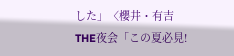した」〈櫻井・有吉THE夜会「この夏必見!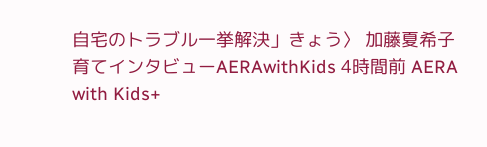自宅のトラブル一挙解決」きょう〉 加藤夏希子育てインタビューAERAwithKids 4時間前 AERA with Kids+